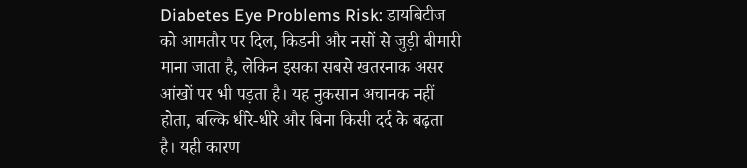Diabetes Eye Problems Risk: डायबिटीज को आमतौर पर दिल, किडनी और नसों से जुड़ी बीमारी माना जाता है, लेकिन इसका सबसे खतरनाक असर आंखों पर भी पड़ता है। यह नुकसान अचानक नहीं होता, बल्कि धीरे-धीरे और बिना किसी दर्द के बढ़ता है। यही कारण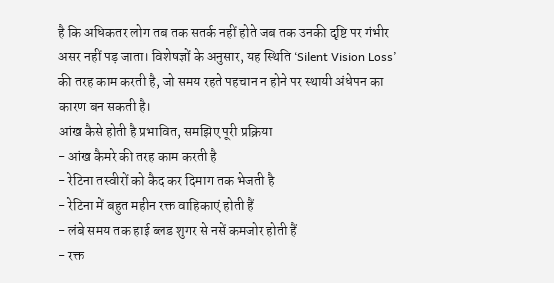है कि अधिकतर लोग तब तक सतर्क नहीं होते जब तक उनकी दृष्टि पर गंभीर असर नहीं पड़ जाता। विशेषज्ञों के अनुसार, यह स्थिति ‘Silent Vision Loss’ की तरह काम करती है, जो समय रहते पहचान न होने पर स्थायी अंधेपन का कारण बन सकती है।
आंख कैसे होती है प्रभावित, समझिए पूरी प्रक्रिया
- आंख कैमरे की तरह काम करती है
- रेटिना तस्वीरों को कैद कर दिमाग तक भेजती है
- रेटिना में बहुत महीन रक्त वाहिकाएं होती हैं
- लंबे समय तक हाई ब्लड शुगर से नसें कमजोर होती हैं
- रक्त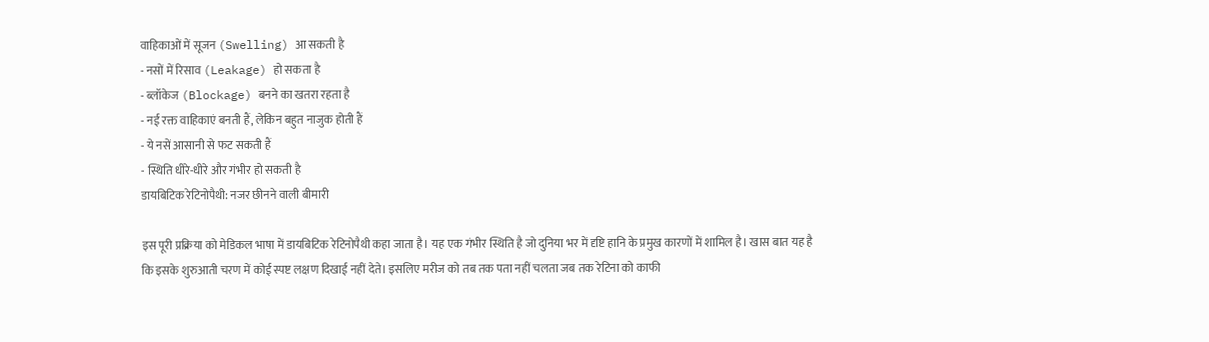वाहिकाओं में सूजन (Swelling) आ सकती है
- नसों में रिसाव (Leakage) हो सकता है
- ब्लॉकेज (Blockage) बनने का खतरा रहता है
- नई रक्त वाहिकाएं बनती हैं, लेकिन बहुत नाजुक होती हैं
- ये नसें आसानी से फट सकती हैं
- स्थिति धीरे-धीरे और गंभीर हो सकती है
डायबिटिक रेटिनोपैथी: नजर छीनने वाली बीमारी

इस पूरी प्रक्रिया को मेडिकल भाषा में डायबिटिक रेटिनोपैथी कहा जाता है। यह एक गंभीर स्थिति है जो दुनिया भर में दृष्टि हानि के प्रमुख कारणों में शामिल है। खास बात यह है कि इसके शुरुआती चरण में कोई स्पष्ट लक्षण दिखाई नहीं देते। इसलिए मरीज को तब तक पता नहीं चलता जब तक रेटिना को काफी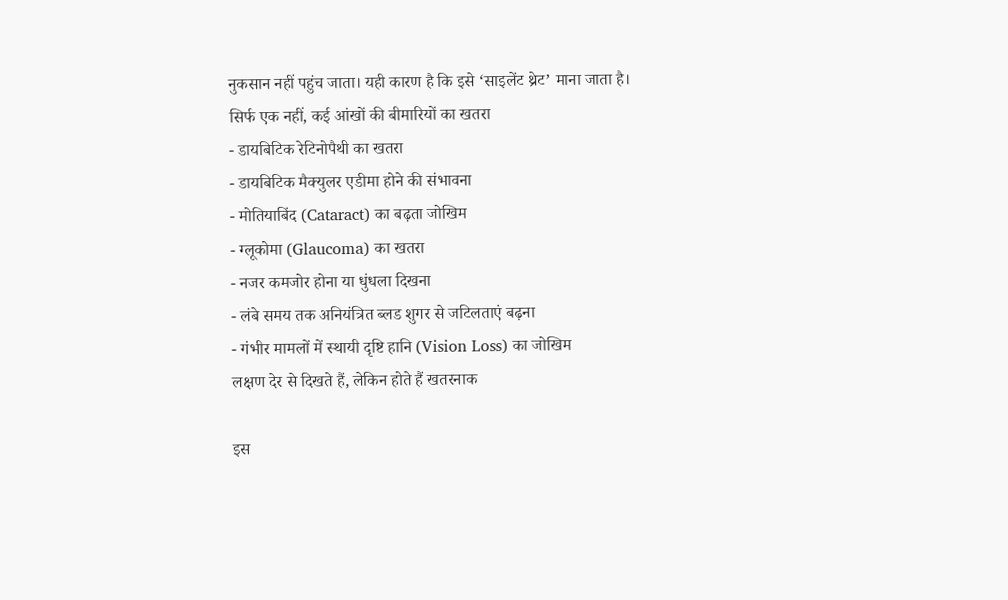नुकसान नहीं पहुंच जाता। यही कारण है कि इसे ‘साइलेंट थ्रेट’ माना जाता है।
सिर्फ एक नहीं, कई आंखों की बीमारियों का खतरा
- डायबिटिक रेटिनोपैथी का खतरा
- डायबिटिक मैक्युलर एडीमा होने की संभावना
- मोतियाबिंद (Cataract) का बढ़ता जोखिम
- ग्लूकोमा (Glaucoma) का खतरा
- नजर कमजोर होना या धुंधला दिखना
- लंबे समय तक अनियंत्रित ब्लड शुगर से जटिलताएं बढ़ना
- गंभीर मामलों में स्थायी दृष्टि हानि (Vision Loss) का जोखिम
लक्षण देर से दिखते हैं, लेकिन होते हैं खतरनाक

इस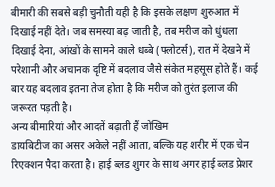बीमारी की सबसे बड़ी चुनौती यही है कि इसके लक्षण शुरुआत में दिखाई नहीं देते। जब समस्या बढ़ जाती है, तब मरीज को धुंधला दिखाई देना, आंखों के सामने काले धब्बे (फ्लोटर्स), रात में देखने में परेशानी और अचानक दृष्टि में बदलाव जैसे संकेत महसूस होते हैं। कई बार यह बदलाव इतना तेज होता है कि मरीज को तुरंत इलाज की जरूरत पड़ती है।
अन्य बीमारियां और आदतें बढ़ाती हैं जोखिम
डायबिटीज का असर अकेले नहीं आता, बल्कि यह शरीर में एक चेन रिएक्शन पैदा करता है। हाई ब्लड शुगर के साथ अगर हाई ब्लड प्रेशर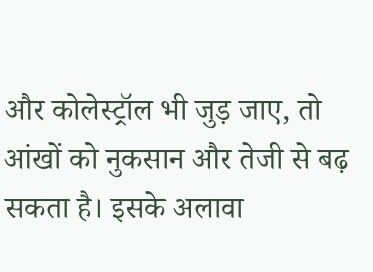और कोलेस्ट्रॉल भी जुड़ जाए, तो आंखों को नुकसान और तेजी से बढ़ सकता है। इसके अलावा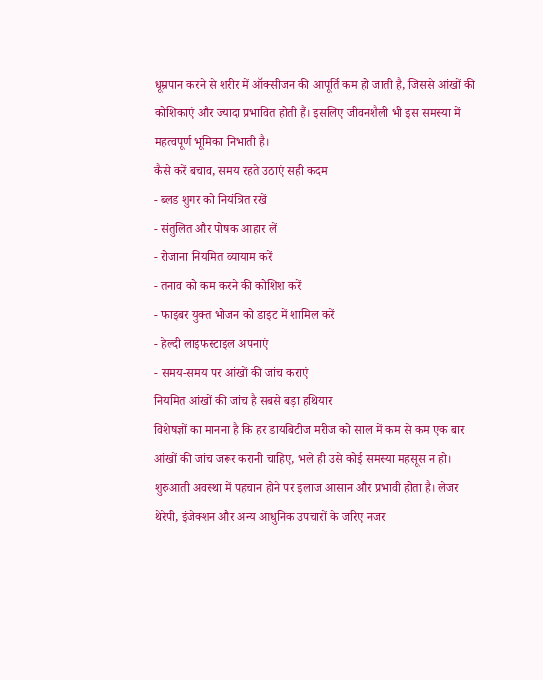धूम्रपान करने से शरीर में ऑक्सीजन की आपूर्ति कम हो जाती है, जिससे आंखों की कोशिकाएं और ज्यादा प्रभावित होती हैं। इसलिए जीवनशैली भी इस समस्या में महत्वपूर्ण भूमिका निभाती है।
कैसे करें बचाव, समय रहते उठाएं सही कदम
- ब्लड शुगर को नियंत्रित रखें
- संतुलित और पोषक आहार लें
- रोजाना नियमित व्यायाम करें
- तनाव को कम करने की कोशिश करें
- फाइबर युक्त भोजन को डाइट में शामिल करें
- हेल्दी लाइफस्टाइल अपनाएं
- समय-समय पर आंखों की जांच कराएं
नियमित आंखों की जांच है सबसे बड़ा हथियार
विशेषज्ञों का मानना है कि हर डायबिटीज मरीज को साल में कम से कम एक बार आंखों की जांच जरूर करानी चाहिए, भले ही उसे कोई समस्या महसूस न हो। शुरुआती अवस्था में पहचान होने पर इलाज आसान और प्रभावी होता है। लेजर थेरेपी, इंजेक्शन और अन्य आधुनिक उपचारों के जरिए नजर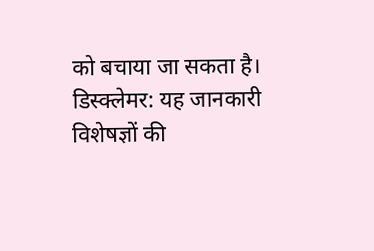को बचाया जा सकता है।
डिस्क्लेमर: यह जानकारी विशेषज्ञों की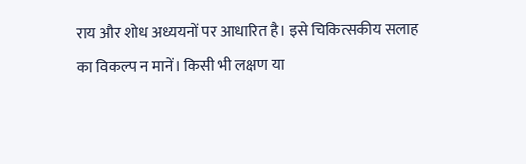राय और शोध अध्ययनों पर आधारित है। इसे चिकित्सकीय सलाह का विकल्प न मानें। किसी भी लक्षण या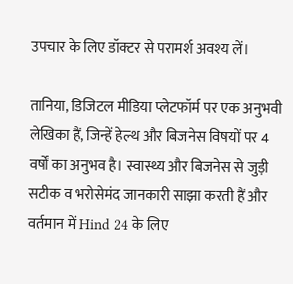उपचार के लिए डॉक्टर से परामर्श अवश्य लें।

तानिया, डिजिटल मीडिया प्लेटफॉर्म पर एक अनुभवी लेखिका हैं, जिन्हें हेल्थ और बिजनेस विषयों पर 4 वर्षों का अनुभव है। स्वास्थ्य और बिजनेस से जुड़ी सटीक व भरोसेमंद जानकारी साझा करती हैं और वर्तमान में Hind 24 के लिए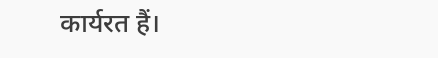कार्यरत हैं।